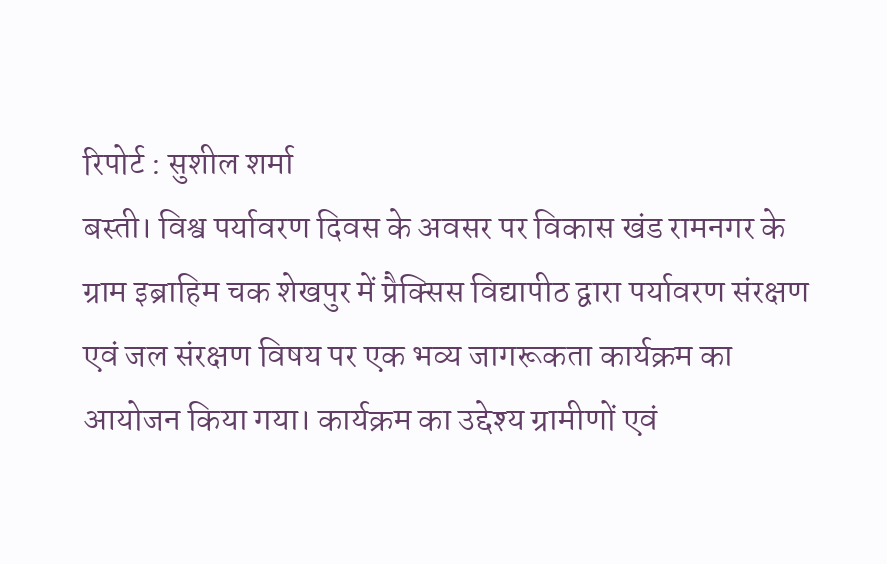रिपोर्ट : सुशील शर्मा
बस्ती। विश्व पर्यावरण दिवस के अवसर पर विकास खंड रामनगर के ग्राम इब्राहिम चक शेखपुर में प्रैक्सिस विद्यापीठ द्वारा पर्यावरण संरक्षण एवं जल संरक्षण विषय पर एक भव्य जागरूकता कार्यक्रम का आयोजन किया गया। कार्यक्रम का उद्देश्य ग्रामीणों एवं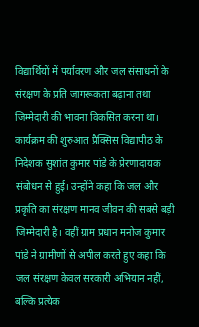विद्यार्थियों में पर्यावरण और जल संसाधनों के संरक्षण के प्रति जागरूकता बढ़ाना तथा जिम्मेदारी की भावना विकसित करना था।
कार्यक्रम की शुरुआत प्रैक्सिस विद्यापीठ के निदेशक सुशांत कुमार पांडे के प्रेरणादायक संबोधन से हुई। उन्होंने कहा कि जल और प्रकृति का संरक्षण मानव जीवन की सबसे बड़ी जिम्मेदारी है। वहीं ग्राम प्रधान मनोज कुमार पांडे ने ग्रामीणों से अपील करते हुए कहा कि जल संरक्षण केवल सरकारी अभियान नहीं, बल्कि प्रत्येक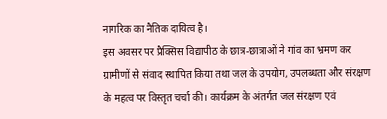नागरिक का नैतिक दायित्व है।
इस अवसर पर प्रैक्सिस विद्यापीठ के छात्र-छात्राओं ने गांव का भ्रमण कर ग्रामीणों से संवाद स्थापित किया तथा जल के उपयोग, उपलब्धता और संरक्षण के महत्व पर विस्तृत चर्चा की। कार्यक्रम के अंतर्गत जल संरक्षण एवं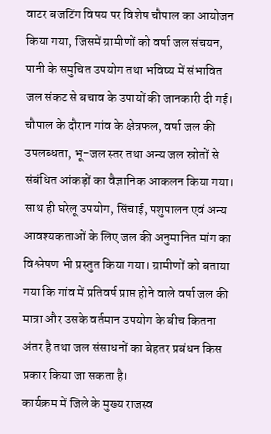वाटर बजटिंग विषय पर विशेष चौपाल का आयोजन किया गया, जिसमें ग्रामीणों को वर्षा जल संचयन, पानी के समुचित उपयोग तथा भविष्य में संभावित जल संकट से बचाव के उपायों की जानकारी दी गई।
चौपाल के दौरान गांव के क्षेत्रफल, वर्षा जल की उपलब्धता, भू-जल स्तर तथा अन्य जल स्रोतों से संबंधित आंकड़ों का वैज्ञानिक आकलन किया गया। साथ ही घरेलू उपयोग, सिंचाई, पशुपालन एवं अन्य आवश्यकताओं के लिए जल की अनुमानित मांग का विश्लेषण भी प्रस्तुत किया गया। ग्रामीणों को बताया गया कि गांव में प्रतिवर्ष प्राप्त होने वाले वर्षा जल की मात्रा और उसके वर्तमान उपयोग के बीच कितना अंतर है तथा जल संसाधनों का बेहतर प्रबंधन किस प्रकार किया जा सकता है।
कार्यक्रम में जिले के मुख्य राजस्व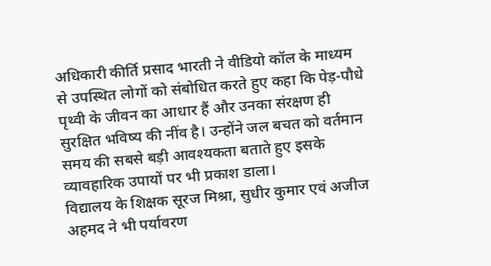अधिकारी कीर्ति प्रसाद भारती ने वीडियो कॉल के माध्यम से उपस्थित लोगों को संबोधित करते हुए कहा कि पेड़-पौधे पृथ्वी के जीवन का आधार हैं और उनका संरक्षण ही सुरक्षित भविष्य की नींव है। उन्होंने जल बचत को वर्तमान समय की सबसे बड़ी आवश्यकता बताते हुए इसके व्यावहारिक उपायों पर भी प्रकाश डाला।
विद्यालय के शिक्षक सूरज मिश्रा, सुधीर कुमार एवं अजीज अहमद ने भी पर्यावरण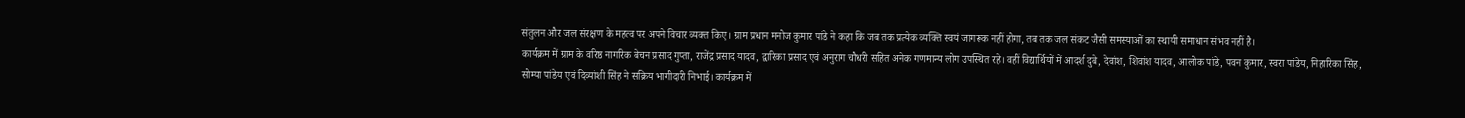संतुलन और जल संरक्षण के महत्व पर अपने विचार व्यक्त किए। ग्राम प्रधान मनोज कुमार पांडे ने कहा कि जब तक प्रत्येक व्यक्ति स्वयं जागरूक नहीं होगा, तब तक जल संकट जैसी समस्याओं का स्थायी समाधान संभव नहीं है।
कार्यक्रम में ग्राम के वरिष्ठ नागरिक बेचन प्रसाद गुप्ता, राजेंद्र प्रसाद यादव, द्वारिका प्रसाद एवं अनुराग चौधरी सहित अनेक गणमान्य लोग उपस्थित रहे। वहीं विद्यार्थियों में आदर्श दुबे, देवांश, शिवांश यादव, आलोक पांडे, पवन कुमार, स्वरा पांडेय, निहारिका सिंह, सोम्या पांडेय एवं दिव्यांशी सिंह ने सक्रिय भागीदारी निभाई। कार्यक्रम में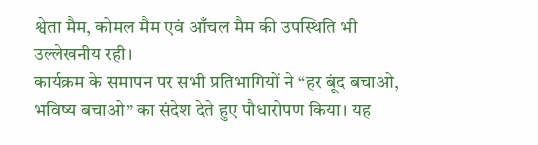श्वेता मैम, कोमल मैम एवं आँचल मैम की उपस्थिति भी उल्लेखनीय रही।
कार्यक्रम के समापन पर सभी प्रतिभागियों ने “हर बूंद बचाओ, भविष्य बचाओ” का संदेश देते हुए पौधारोपण किया। यह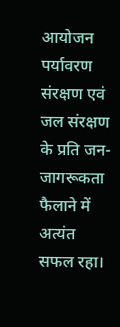आयोजन पर्यावरण संरक्षण एवं जल संरक्षण के प्रति जन-जागरूकता फैलाने में अत्यंत सफल रहा।